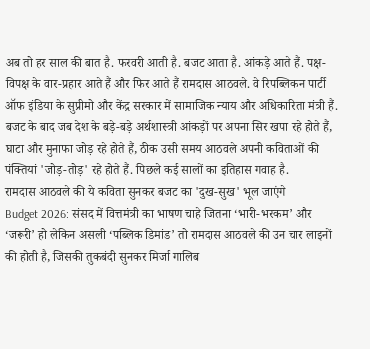अब तो हर साल की बात है. फरवरी आती है. बजट आता है. आंकड़े आते हैं. पक्ष-विपक्ष के वार-प्रहार आते हैं और फिर आते हैं रामदास आठवले. वे रिपब्लिकन पार्टी ऑफ इंडिया के सुप्रीमो और केंद्र सरकार में सामाजिक न्याय और अधिकारिता मंत्री हैं. बजट के बाद जब देश के बड़े-बड़े अर्थशास्त्री आंकड़ों पर अपना सिर खपा रहे होते हैं, घाटा और मुनाफा जोड़ रहे होते हैं, ठीक उसी समय आठवले अपनी कविताओं की पंक्तियां 'जोड़-तोड़' रहे होते हैं. पिछले कई सालों का इतिहास गवाह है.
रामदास आठवले की ये कविता सुनकर बजट का 'दुख-सुख' भूल जाएंगे
Budget 2026: संसद में वित्तमंत्री का भाषण चाहे जितना ‘भारी-भरकम’ और ‘जरूरी’ हो लेकिन असली ‘पब्लिक डिमांड’ तो रामदास आठवले की उन चार लाइनों की होती है, जिसकी तुकबंदी सुनकर मिर्जा गालिब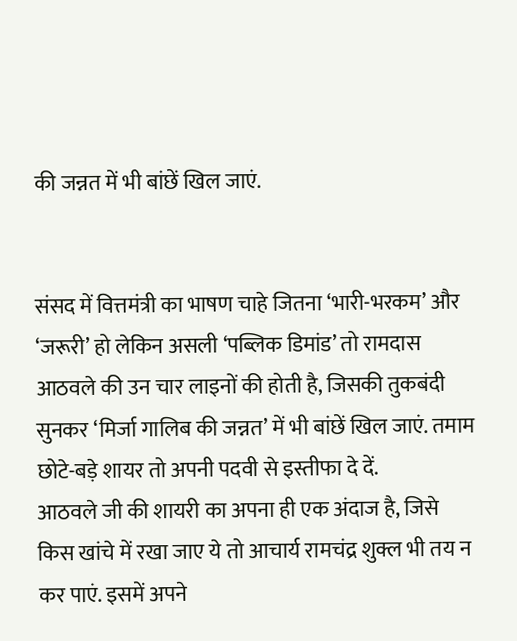की जन्नत में भी बांछें खिल जाएं.


संसद में वित्तमंत्री का भाषण चाहे जितना ‘भारी-भरकम’ और ‘जरूरी’ हो लेकिन असली ‘पब्लिक डिमांड’ तो रामदास आठवले की उन चार लाइनों की होती है, जिसकी तुकबंदी सुनकर ‘मिर्जा गालिब की जन्नत’ में भी बांछें खिल जाएं. तमाम छोटे-बड़े शायर तो अपनी पदवी से इस्तीफा दे दें.
आठवले जी की शायरी का अपना ही एक अंदाज है, जिसे किस खांचे में रखा जाए ये तो आचार्य रामचंद्र शुक्ल भी तय न कर पाएं. इसमें अपने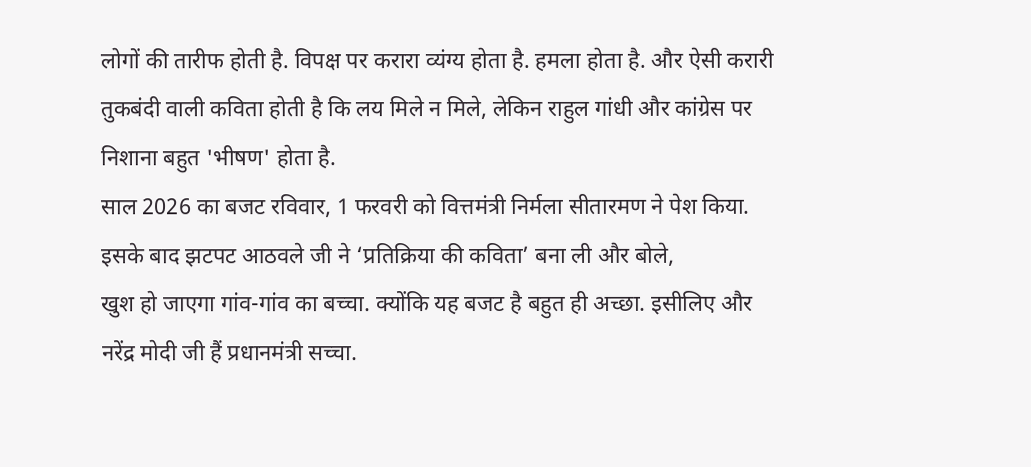लोगों की तारीफ होती है. विपक्ष पर करारा व्यंग्य होता है. हमला होता है. और ऐसी करारी तुकबंदी वाली कविता होती है कि लय मिले न मिले, लेकिन राहुल गांधी और कांग्रेस पर निशाना बहुत 'भीषण' होता है.
साल 2026 का बजट रविवार, 1 फरवरी को वित्तमंत्री निर्मला सीतारमण ने पेश किया. इसके बाद झटपट आठवले जी ने ‘प्रतिक्रिया की कविता’ बना ली और बोले,
खुश हो जाएगा गांव-गांव का बच्चा. क्योंकि यह बजट है बहुत ही अच्छा. इसीलिए और नरेंद्र मोदी जी हैं प्रधानमंत्री सच्चा.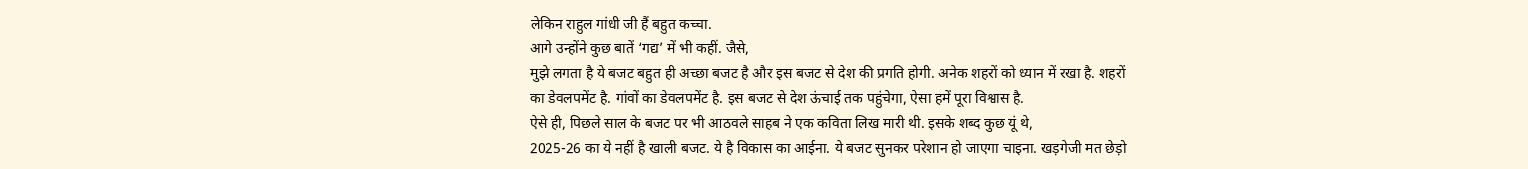लेकिन राहुल गांधी जी हैं बहुत कच्चा.
आगे उन्होंने कुछ बातें ‘गद्य’ में भी कहीं. जैसे,
मुझे लगता है ये बजट बहुत ही अच्छा बजट है और इस बजट से देश की प्रगति होगी. अनेक शहरों को ध्यान में रखा है. शहरों का डेवलपमेंट है. गांवों का डेवलपमेंट है. इस बजट से देश ऊंचाई तक पहुंचेगा, ऐसा हमें पूरा विश्वास है.
ऐसे ही, पिछले साल के बजट पर भी आठवले साहब ने एक कविता लिख मारी थी. इसके शब्द कुछ यूं थे,
2025-26 का ये नहीं है खाली बजट. ये है विकास का आईना. ये बजट सुनकर परेशान हो जाएगा चाइना. खड़गेजी मत छेड़ो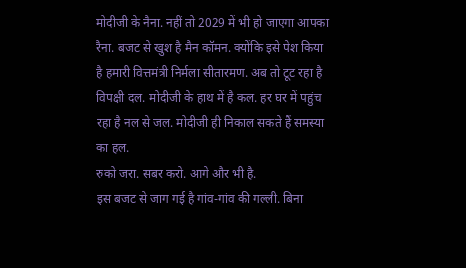मोदीजी के नैना. नहीं तो 2029 में भी हो जाएगा आपका रैना. बजट से खुश है मैन कॉमन. क्योंकि इसे पेश किया है हमारी वित्तमंत्री निर्मला सीतारमण. अब तो टूट रहा है विपक्षी दल. मोदीजी के हाथ में है कल. हर घर में पहुंच रहा है नल से जल. मोदीजी ही निकाल सकते हैं समस्या का हल.
रुको जरा. सबर करो. आगे और भी है.
इस बजट से जाग गई है गांव-गांव की गल्ली. बिना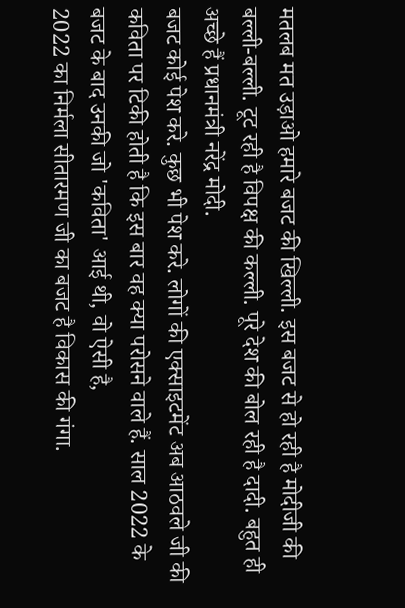मतलब मत उड़ाओ हमारे बजट की खिल्ली. इस बजट से हो रही है मोदीजी की बल्ली-बल्ली. टूट रही है विपक्ष की कल्ली. पूरे देश की बोल रही है दादी. बहुत ही अच्छे हैं प्रधानमंत्री नरेंद्र मोदी.
बजट कोई पेश करे. कुछ भी पेश करे. लोगों की एक्साइटमेंट अब आठवले जी की कविता पर टिकी होती है कि इस बार वह क्या परोसने वाले हैं. साल 2022 के बजट के बाद उनकी जो 'कविता' आई थी, वो ऐसी है,
2022 का निर्मला सीतारमण जी का बजट है विकास की गंगा.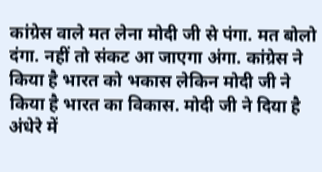कांग्रेस वाले मत लेना मोदी जी से पंगा. मत बोलो दंगा. नहीं तो संकट आ जाएगा अंगा. कांग्रेस ने किया है भारत को भकास लेकिन मोदी जी ने किया है भारत का विकास. मोदी जी ने दिया है अंधेरे में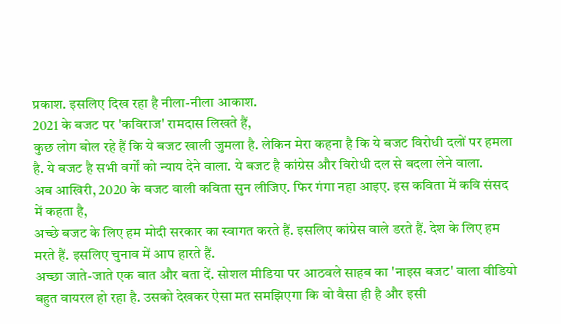प्रकाश. इसलिए दिख रहा है नीला-नीला आकाश.
2021 के बजट पर 'कविराज' रामदास लिखते हैं,
कुछ लोग बोल रहे हैं कि ये बजट खाली जुमला है. लेकिन मेरा कहना है कि ये बजट विरोधी दलों पर हमला है. ये बजट है सभी वर्गों को न्याय देने वाला. ये बजट है कांग्रेस और विरोधी दल से बदला लेने वाला.
अब आखिरी, 2020 के बजट वाली कविता सुन लीजिए. फिर गंगा नहा आइए. इस कविता में कवि संसद में कहता है,
अच्छे बजट के लिए हम मोदी सरकार का स्वागत करते हैं. इसलिए कांग्रेस वाले डरते हैं. देश के लिए हम मरते हैं. इसलिए चुनाव में आप हारते हैं.
अच्छा जाते-जाते एक बात और बता दें. सोशल मीडिया पर आठवले साहब का 'नाइस बजट' वाला वीडियो बहुत वायरल हो रहा है. उसको देखकर ऐसा मत समझिएगा कि वो वैसा ही है और इसी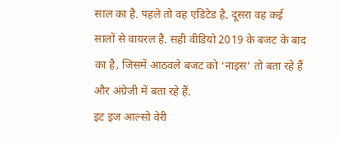साल का है. पहले तो वह एडिटेड है. दूसरा वह कई सालों से वायरल है. सही वीडियो 2019 के बजट के बाद का है, जिसमें आठवले बजट को ‘नाइस’ तो बता रहे हैं और अंग्रेजी में बता रहे हैं.
इट इज आल्सो वेरी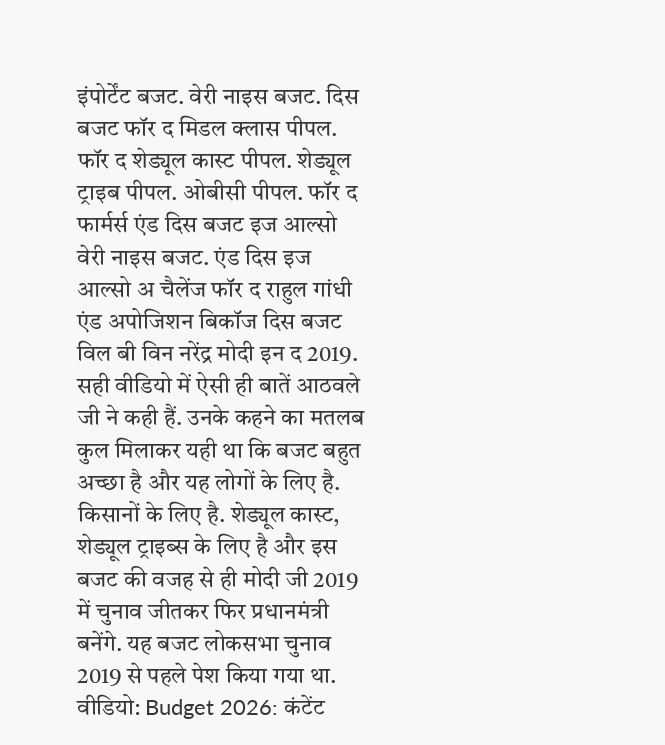इंपोर्टेंट बजट. वेरी नाइस बजट. दिस बजट फॉर द मिडल क्लास पीपल. फॉर द शेड्यूल कास्ट पीपल. शेड्यूल ट्राइब पीपल. ओबीसी पीपल. फॉर द फार्मर्स एंड दिस बजट इज आल्सो वेरी नाइस बजट. एंड दिस इज आल्सो अ चैलेंज फॉर द राहुल गांधी एंड अपोजिशन बिकॉज दिस बजट विल बी विन नरेंद्र मोदी इन द 2019.
सही वीडियो में ऐसी ही बातें आठवले जी ने कही हैं. उनके कहने का मतलब कुल मिलाकर यही था कि बजट बहुत अच्छा है और यह लोगों के लिए है. किसानों के लिए है. शेड्यूल कास्ट, शेड्यूल ट्राइब्स के लिए है और इस बजट की वजह से ही मोदी जी 2019 में चुनाव जीतकर फिर प्रधानमंत्री बनेंगे. यह बजट लोकसभा चुनाव 2019 से पहले पेश किया गया था.
वीडियो: Budget 2026: कंटेंट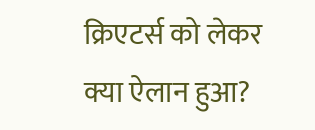क्रिएटर्स को लेकर क्या ऐलान हुआ?